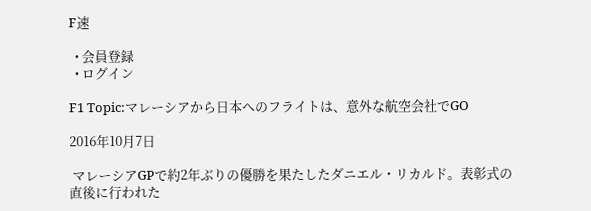F速

  • 会員登録
  • ログイン

F1 Topic:マレーシアから日本へのフライトは、意外な航空会社でGO

2016年10月7日

 マレーシアGPで約2年ぶりの優勝を果たしたダニエル・リカルド。表彰式の直後に行われた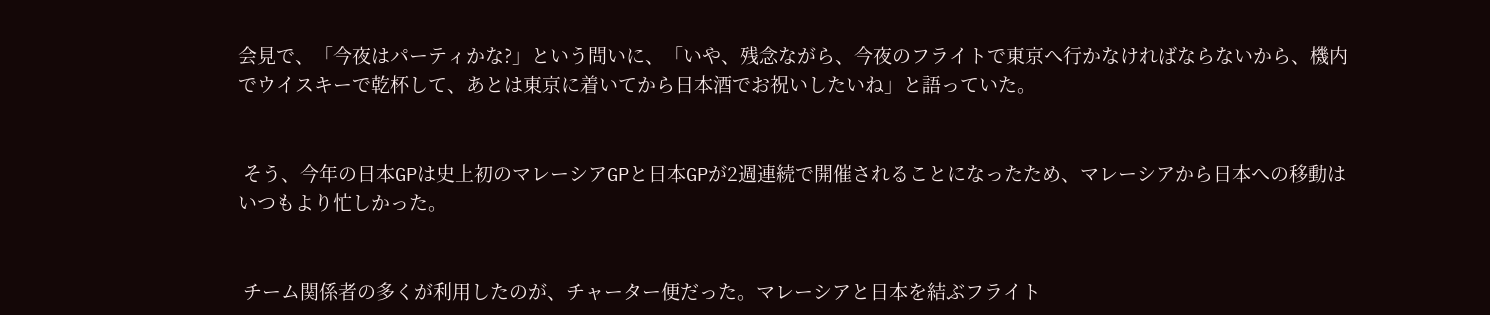会見で、「今夜はパーティかな?」という問いに、「いや、残念ながら、今夜のフライトで東京へ行かなければならないから、機内でウイスキーで乾杯して、あとは東京に着いてから日本酒でお祝いしたいね」と語っていた。


 そう、今年の日本GPは史上初のマレーシアGPと日本GPが2週連続で開催されることになったため、マレーシアから日本への移動はいつもより忙しかった。


 チーム関係者の多くが利用したのが、チャーター便だった。マレーシアと日本を結ぶフライト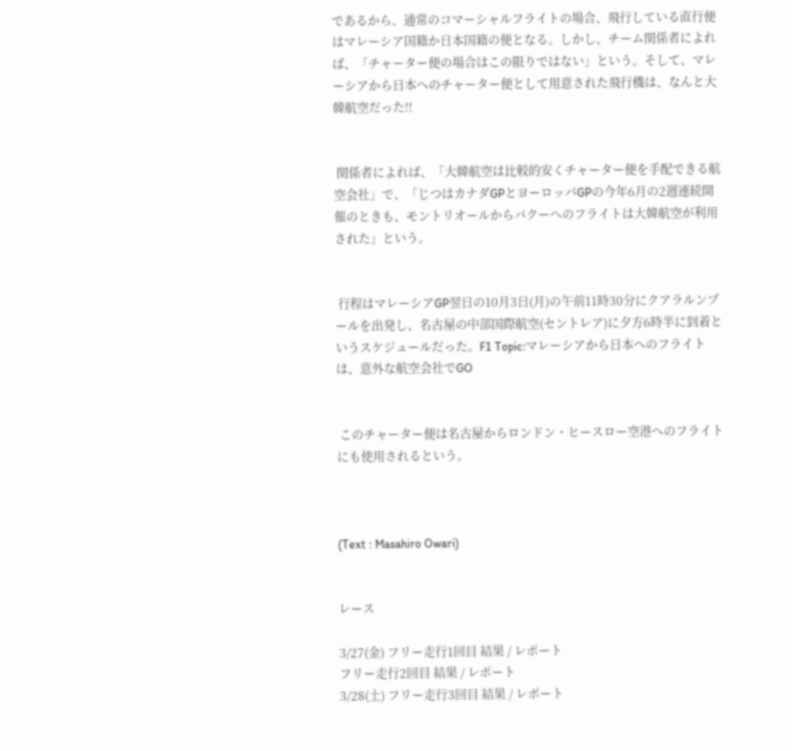であるから、通常のコマーシャルフライトの場合、飛行している直行便はマレーシア国籍か日本国籍の便となる。しかし、チーム関係者によれば、「チャーター便の場合はこの限りではない」という。そして、マレーシアから日本へのチャーター便として用意された飛行機は、なんと大韓航空だった!!


 関係者によれば、「大韓航空は比較的安くチャーター便を手配できる航空会社」で、「じつはカナダGPとヨーロッパGPの今年6月の2週連続開催のときも、モントリオールからバクーへのフライトは大韓航空が利用された」という。


 行程はマレーシアGP翌日の10月3日(月)の午前11時30分にクアラルンプールを出発し、名古屋の中部国際航空(セントレア)に夕方6時半に到着というスケジュールだった。F1 Topic:マレーシアから日本へのフライトは、意外な航空会社でGO


 このチャーター便は名古屋からロンドン・ヒースロー空港へのフライトにも使用されるという。



(Text : Masahiro Owari)


レース

3/27(金) フリー走行1回目 結果 / レポート
フリー走行2回目 結果 / レポート
3/28(土) フリー走行3回目 結果 / レポート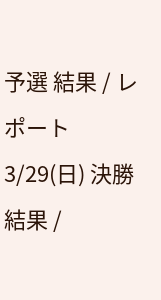予選 結果 / レポート
3/29(日) 決勝 結果 /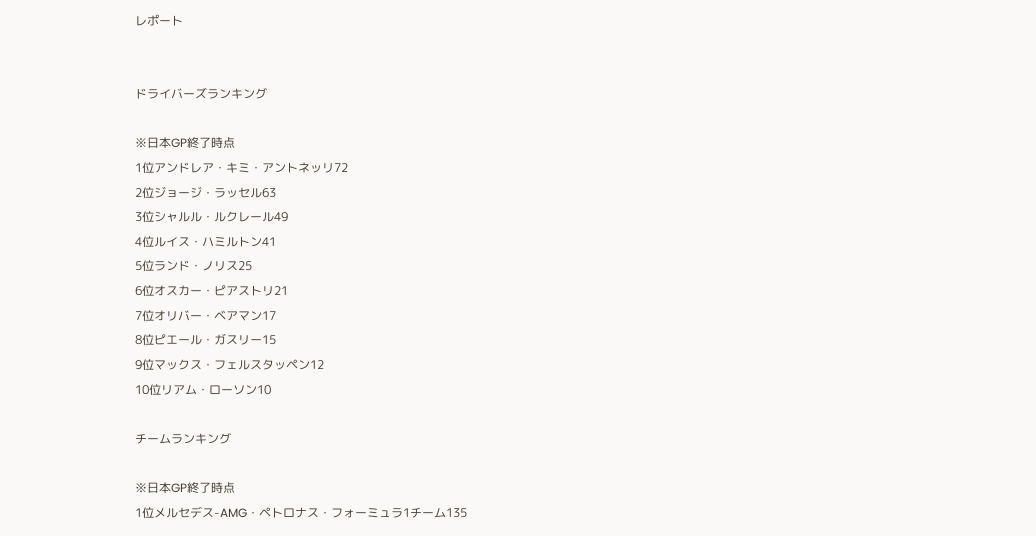レポート


ドライバーズランキング

※日本GP終了時点
1位アンドレア・キミ・アントネッリ72
2位ジョージ・ラッセル63
3位シャルル・ルクレール49
4位ルイス・ハミルトン41
5位ランド・ノリス25
6位オスカー・ピアストリ21
7位オリバー・ベアマン17
8位ピエール・ガスリー15
9位マックス・フェルスタッペン12
10位リアム・ローソン10

チームランキング

※日本GP終了時点
1位メルセデス-AMG・ペトロナス・フォーミュラ1チーム135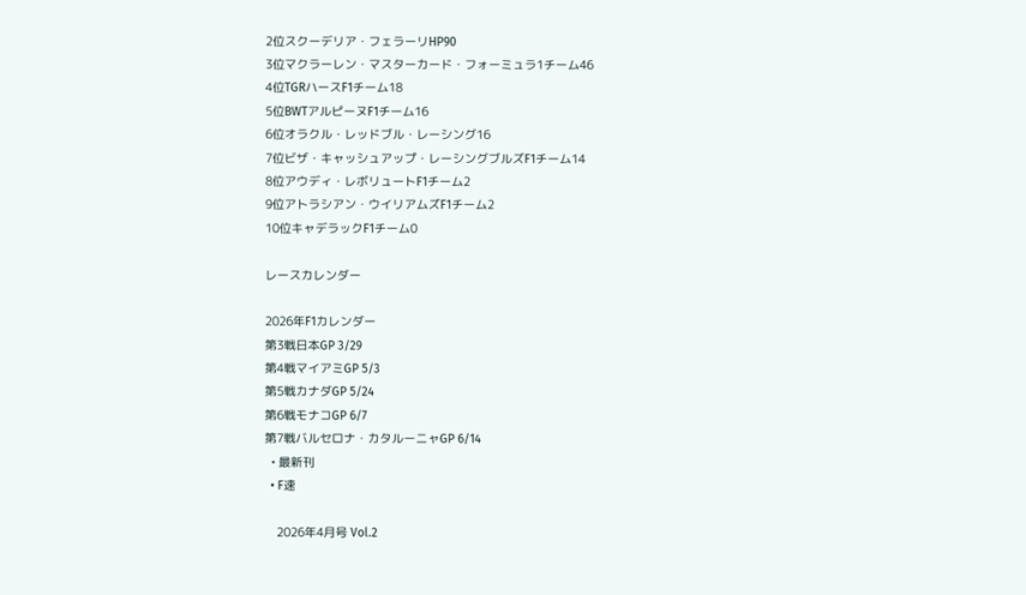2位スクーデリア・フェラーリHP90
3位マクラーレン・マスターカード・フォーミュラ1チーム46
4位TGRハースF1チーム18
5位BWTアルピーヌF1チーム16
6位オラクル・レッドブル・レーシング16
7位ビザ・キャッシュアップ・レーシングブルズF1チーム14
8位アウディ・レボリュートF1チーム2
9位アトラシアン・ウイリアムズF1チーム2
10位キャデラックF1チーム0

レースカレンダー

2026年F1カレンダー
第3戦日本GP 3/29
第4戦マイアミGP 5/3
第5戦カナダGP 5/24
第6戦モナコGP 6/7
第7戦バルセロナ・カタルーニャGP 6/14
  • 最新刊
  • F速

    2026年4月号 Vol.2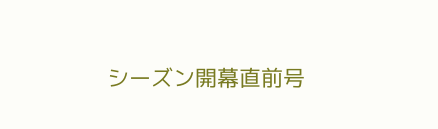シーズン開幕直前号